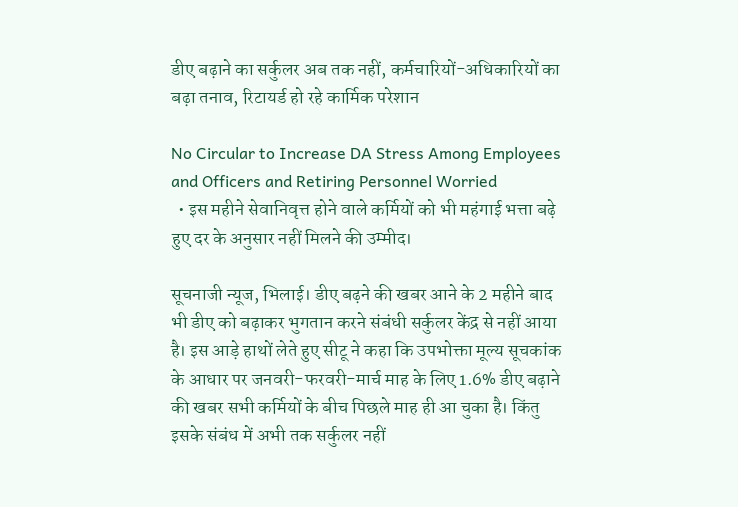डीए बढ़ाने का सर्कुलर अब तक नहीं, कर्मचारियों-अधिकारियों का बढ़ा तनाव, रिटायर्ड हो रहे कार्मिक परेशान

No Circular to Increase DA Stress Among Employees and Officers and Retiring Personnel Worried
  • इस महीने सेवानिवृत्त होने वाले कर्मियों को भी महंगाई भत्ता बढ़े हुए दर के अनुसार नहीं मिलने की उम्मीद।

सूचनाजी न्यूज, भिलाई। डीए बढ़ने की खबर आने के 2 महीने बाद भी डीए को बढ़ाकर भुगतान करने संबंधी सर्कुलर केंद्र से नहीं आया है। इस आड़े हाथों लेते हुए सीटू ने कहा कि उपभोक्ता मूल्य सूचकांक के आधार पर जनवरी-फरवरी-मार्च माह के लिए 1.6% डीए बढ़ाने की खबर सभी कर्मियों के बीच पिछले माह ही आ चुका है। किंतु इसके संबंध में अभी तक सर्कुलर नहीं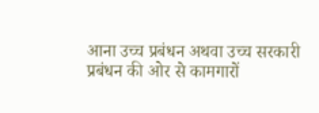आना उच्च प्रबंधन अथवा उच्च सरकारी प्रबंधन की ओर से कामगारों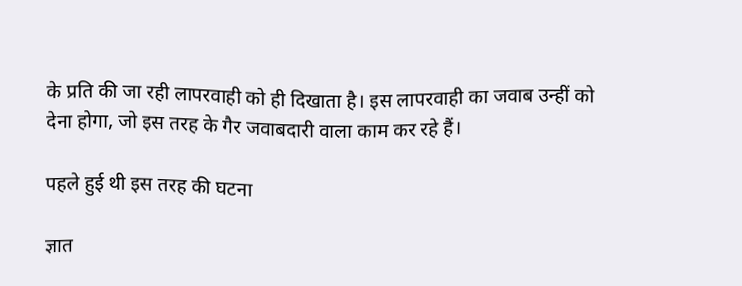के प्रति की जा रही लापरवाही को ही दिखाता है। इस लापरवाही का जवाब उन्हीं को देना होगा, जो इस तरह के गैर जवाबदारी वाला काम कर रहे हैं।

पहले हुई थी इस तरह की घटना

ज्ञात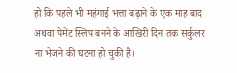हो कि पहले भी महंगाई भत्ता बढ़ाने के एक माह बाद अथवा पेमेंट स्लिप बनने के आखिरी दिन तक सर्कुलर ना भेजने की घटना हो चुकी है।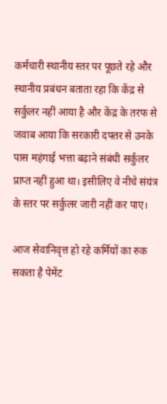कर्मचारी स्थानीय स्तर पर पूछते रहे और स्थानीय प्रबंधन बताता रहा कि केंद्र से सर्कुलर नहीं आया है और केंद्र के तरफ से जवाब आया कि सरकारी दफ्तर से उनके पास महंगाई भत्ता बढ़ाने संबंधी सर्कुलर प्राप्त नहीं हुआ था। इसीलिए वे नीचे संयंत्र के स्तर पर सर्कुलर जारी नहीं कर पाए।

आज सेवानिवृत्त हो रहे कर्मियों का रुक सकता है पेमेंट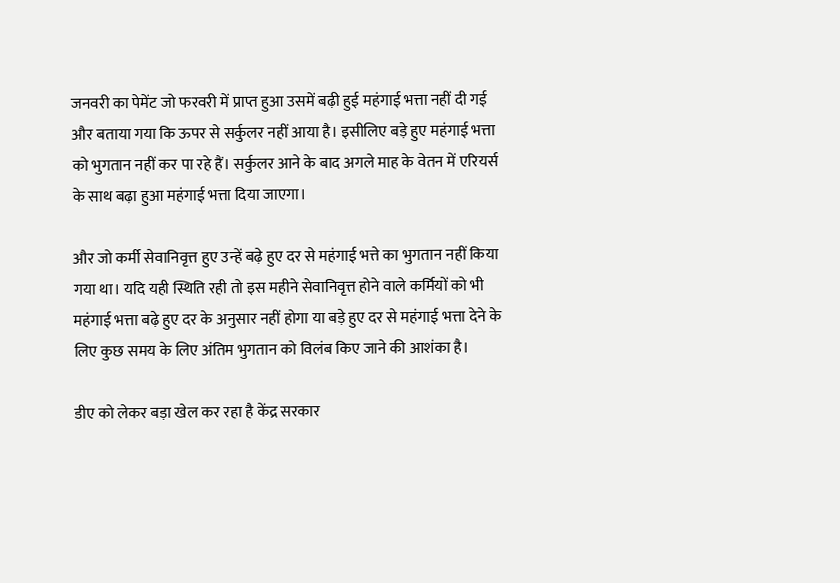जनवरी का पेमेंट जो फरवरी में प्राप्त हुआ उसमें बढ़ी हुई महंगाई भत्ता नहीं दी गई और बताया गया कि ऊपर से सर्कुलर नहीं आया है। इसीलिए बड़े हुए महंगाई भत्ता को भुगतान नहीं कर पा रहे हैं। सर्कुलर आने के बाद अगले माह के वेतन में एरियर्स के साथ बढ़ा हुआ महंगाई भत्ता दिया जाएगा।

और जो कर्मी सेवानिवृत्त हुए उन्हें बढ़े हुए दर से महंगाई भत्ते का भुगतान नहीं किया गया था। यदि यही स्थिति रही तो इस महीने सेवानिवृत्त होने वाले कर्मियों को भी महंगाई भत्ता बढ़े हुए दर के अनुसार नहीं होगा या बड़े हुए दर से महंगाई भत्ता देने के लिए कुछ समय के लिए अंतिम भुगतान को विलंब किए जाने की आशंका है।

डीए को लेकर बड़ा खेल कर रहा है केंद्र सरकार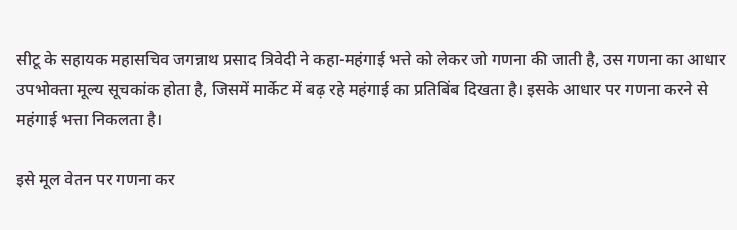सीटू के सहायक महासचिव जगन्नाथ प्रसाद त्रिवेदी ने कहा-महंगाई भत्ते को लेकर जो गणना की जाती है, उस गणना का आधार उपभोक्ता मूल्य सूचकांक होता है, जिसमें मार्केट में बढ़ रहे महंगाई का प्रतिबिंब दिखता है। इसके आधार पर गणना करने से महंगाई भत्ता निकलता है।

इसे मूल वेतन पर गणना कर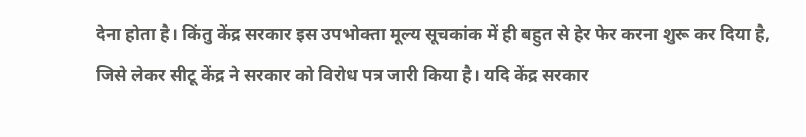देना होता है। किंतु केंद्र सरकार इस उपभोक्ता मूल्य सूचकांक में ही बहुत से हेर फेर करना शुरू कर दिया है, जिसे लेकर सीटू केंद्र ने सरकार को विरोध पत्र जारी किया है। यदि केंद्र सरकार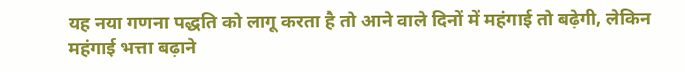यह नया गणना पद्धति को लागू करता है तो आने वाले दिनों में महंगाई तो बढ़ेगी, लेकिन महंगाई भत्ता बढ़ाने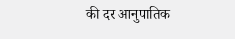की दर आनुपातिक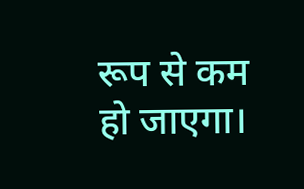रूप से कम हो जाएगा।